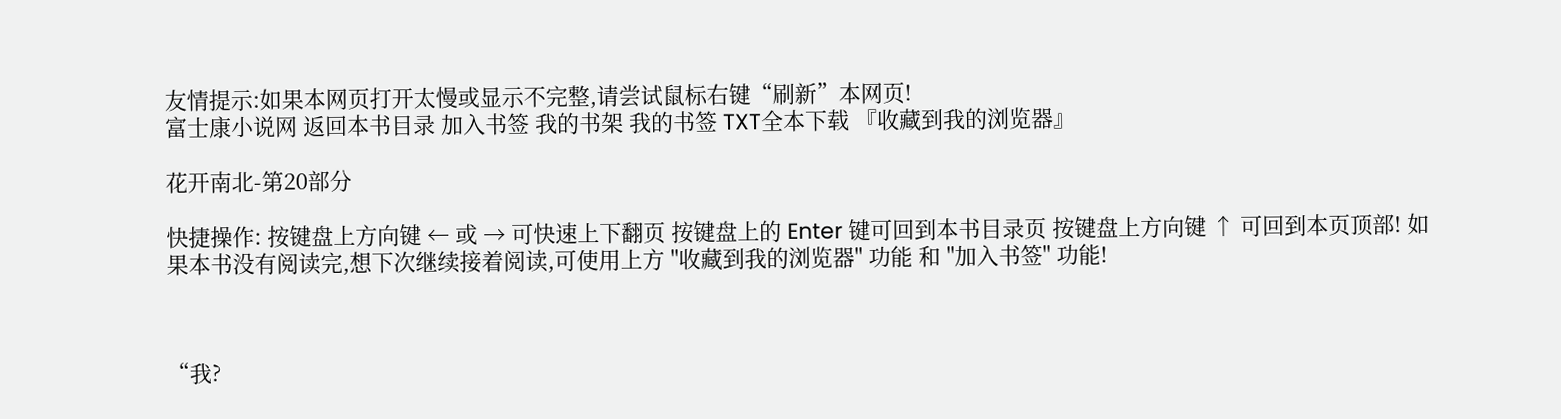友情提示:如果本网页打开太慢或显示不完整,请尝试鼠标右键“刷新”本网页!
富士康小说网 返回本书目录 加入书签 我的书架 我的书签 TXT全本下载 『收藏到我的浏览器』

花开南北-第20部分

快捷操作: 按键盘上方向键 ← 或 → 可快速上下翻页 按键盘上的 Enter 键可回到本书目录页 按键盘上方向键 ↑ 可回到本页顶部! 如果本书没有阅读完,想下次继续接着阅读,可使用上方 "收藏到我的浏览器" 功能 和 "加入书签" 功能!



“我?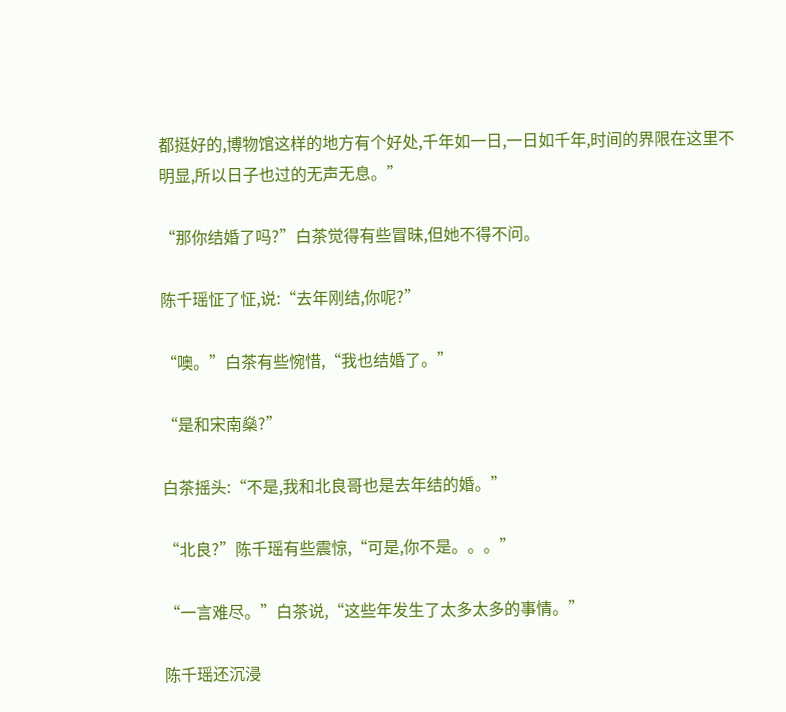都挺好的,博物馆这样的地方有个好处,千年如一日,一日如千年,时间的界限在这里不明显,所以日子也过的无声无息。”

“那你结婚了吗?”白茶觉得有些冒昧,但她不得不问。

陈千瑶怔了怔,说:“去年刚结,你呢?”

“噢。”白茶有些惋惜,“我也结婚了。”

“是和宋南燊?”

白茶摇头:“不是,我和北良哥也是去年结的婚。”

“北良?”陈千瑶有些震惊,“可是,你不是。。。”

“一言难尽。”白茶说,“这些年发生了太多太多的事情。”

陈千瑶还沉浸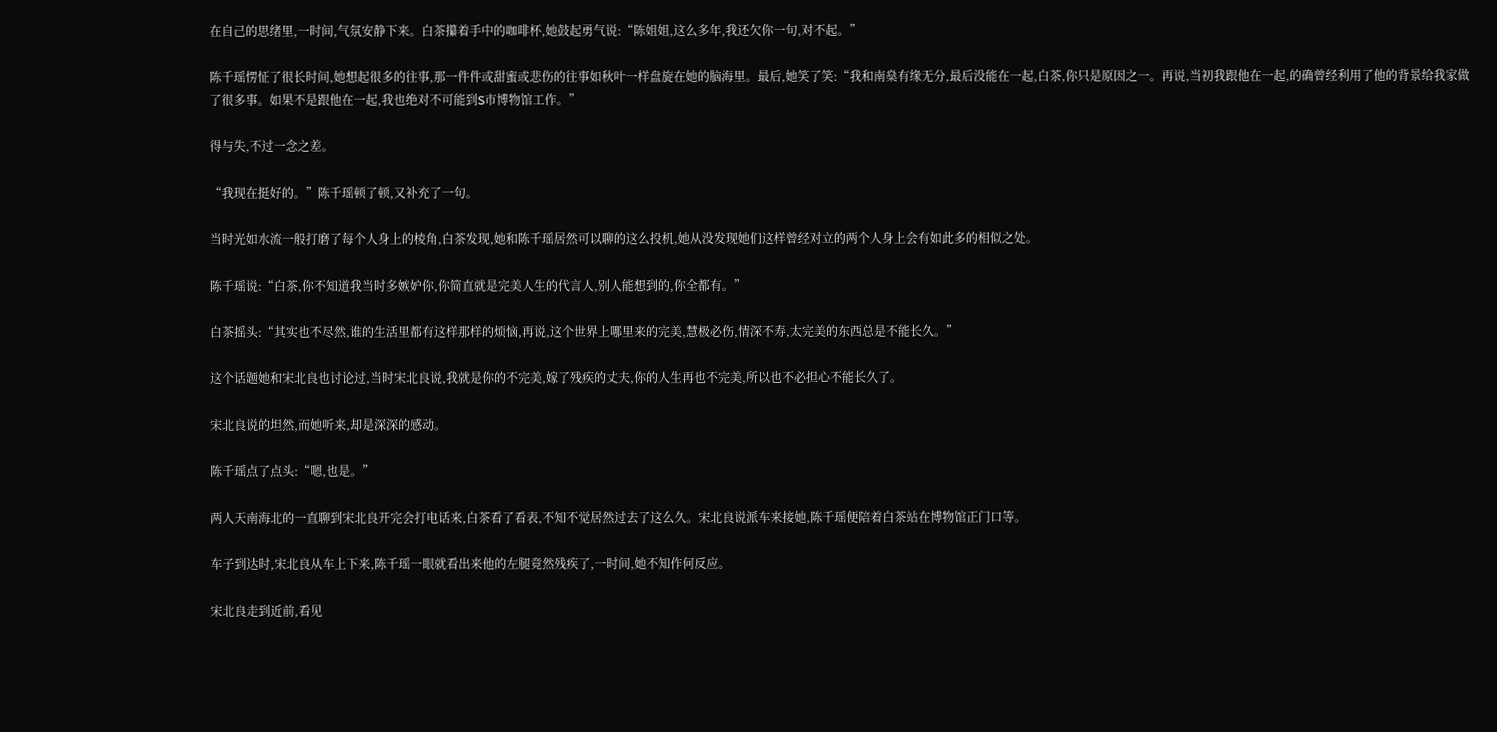在自己的思绪里,一时间,气氛安静下来。白茶攥着手中的咖啡杯,她鼓起勇气说:“陈姐姐,这么多年,我还欠你一句,对不起。”

陈千瑶愣怔了很长时间,她想起很多的往事,那一件件或甜蜜或悲伤的往事如秋叶一样盘旋在她的脑海里。最后,她笑了笑:“我和南燊有缘无分,最后没能在一起,白茶,你只是原因之一。再说,当初我跟他在一起,的确曾经利用了他的背景给我家做了很多事。如果不是跟他在一起,我也绝对不可能到S市博物馆工作。”

得与失,不过一念之差。

“我现在挺好的。”陈千瑶顿了顿,又补充了一句。

当时光如水流一般打磨了每个人身上的棱角,白茶发现,她和陈千瑶居然可以聊的这么投机,她从没发现她们这样曾经对立的两个人身上会有如此多的相似之处。

陈千瑶说:“白茶,你不知道我当时多嫉妒你,你简直就是完美人生的代言人,别人能想到的,你全都有。”

白茶摇头:“其实也不尽然,谁的生活里都有这样那样的烦恼,再说,这个世界上哪里来的完美,慧极必伤,情深不寿,太完美的东西总是不能长久。”

这个话题她和宋北良也讨论过,当时宋北良说,我就是你的不完美,嫁了残疾的丈夫,你的人生再也不完美,所以也不必担心不能长久了。

宋北良说的坦然,而她听来,却是深深的感动。

陈千瑶点了点头:“嗯,也是。”

两人天南海北的一直聊到宋北良开完会打电话来,白茶看了看表,不知不觉居然过去了这么久。宋北良说派车来接她,陈千瑶便陪着白茶站在博物馆正门口等。

车子到达时,宋北良从车上下来,陈千瑶一眼就看出来他的左腿竟然残疾了,一时间,她不知作何反应。

宋北良走到近前,看见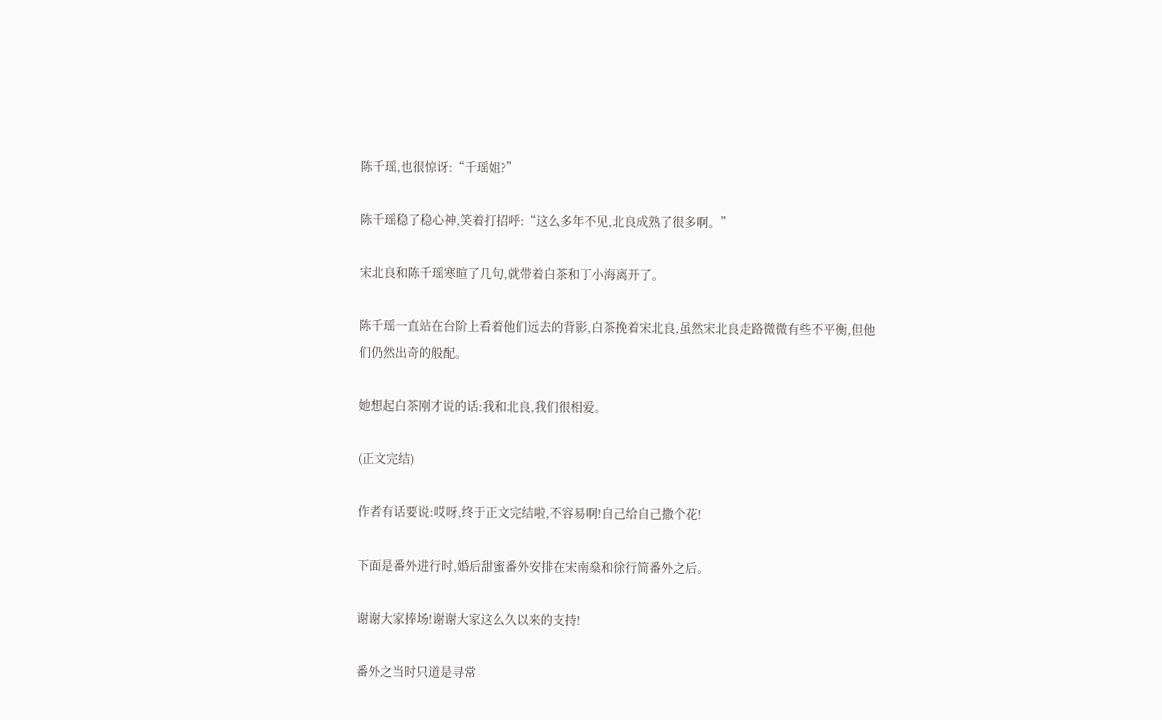陈千瑶,也很惊讶:“千瑶姐?”

陈千瑶稳了稳心神,笑着打招呼:“这么多年不见,北良成熟了很多啊。”

宋北良和陈千瑶寒暄了几句,就带着白茶和丁小海离开了。

陈千瑶一直站在台阶上看着他们远去的背影,白茶挽着宋北良,虽然宋北良走路微微有些不平衡,但他们仍然出奇的般配。

她想起白茶刚才说的话:我和北良,我们很相爱。

(正文完结)

作者有话要说:哎呀,终于正文完结啦,不容易啊!自己给自己撒个花!

下面是番外进行时,婚后甜蜜番外安排在宋南燊和徐行简番外之后。

谢谢大家捧场!谢谢大家这么久以来的支持!

番外之当时只道是寻常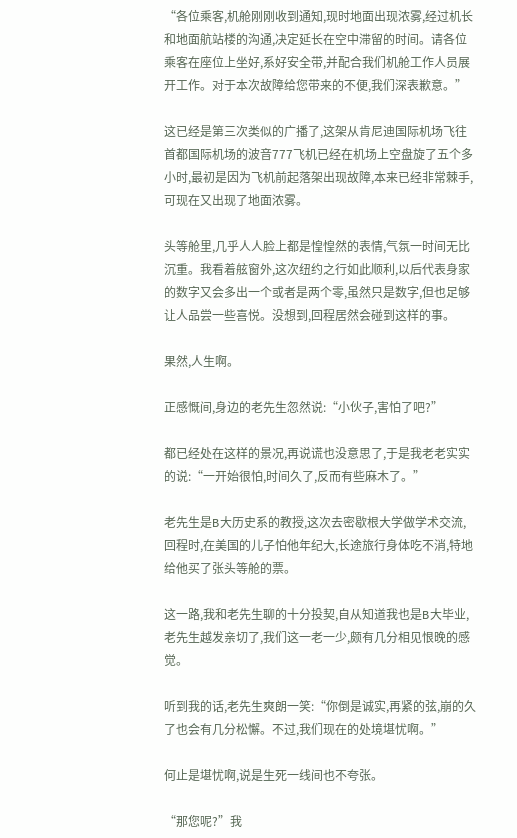“各位乘客,机舱刚刚收到通知,现时地面出现浓雾,经过机长和地面航站楼的沟通,决定延长在空中滞留的时间。请各位乘客在座位上坐好,系好安全带,并配合我们机舱工作人员展开工作。对于本次故障给您带来的不便,我们深表歉意。”

这已经是第三次类似的广播了,这架从肯尼迪国际机场飞往首都国际机场的波音777飞机已经在机场上空盘旋了五个多小时,最初是因为飞机前起落架出现故障,本来已经非常棘手,可现在又出现了地面浓雾。

头等舱里,几乎人人脸上都是惶惶然的表情,气氛一时间无比沉重。我看着舷窗外,这次纽约之行如此顺利,以后代表身家的数字又会多出一个或者是两个零,虽然只是数字,但也足够让人品尝一些喜悦。没想到,回程居然会碰到这样的事。

果然,人生啊。

正感慨间,身边的老先生忽然说:“小伙子,害怕了吧?”

都已经处在这样的景况,再说谎也没意思了,于是我老老实实的说:“一开始很怕,时间久了,反而有些麻木了。”

老先生是B大历史系的教授,这次去密歇根大学做学术交流,回程时,在美国的儿子怕他年纪大,长途旅行身体吃不消,特地给他买了张头等舱的票。

这一路,我和老先生聊的十分投契,自从知道我也是B大毕业,老先生越发亲切了,我们这一老一少,颇有几分相见恨晚的感觉。

听到我的话,老先生爽朗一笑:“你倒是诚实,再紧的弦,崩的久了也会有几分松懈。不过,我们现在的处境堪忧啊。”

何止是堪忧啊,说是生死一线间也不夸张。

“那您呢?”我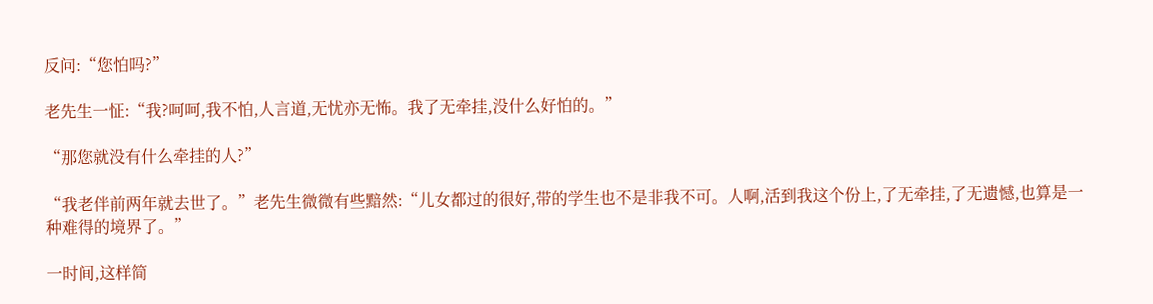反问:“您怕吗?”

老先生一怔:“我?呵呵,我不怕,人言道,无忧亦无怖。我了无牵挂,没什么好怕的。”

“那您就没有什么牵挂的人?”

“我老伴前两年就去世了。”老先生微微有些黯然:“儿女都过的很好,带的学生也不是非我不可。人啊,活到我这个份上,了无牵挂,了无遗憾,也算是一种难得的境界了。”

一时间,这样简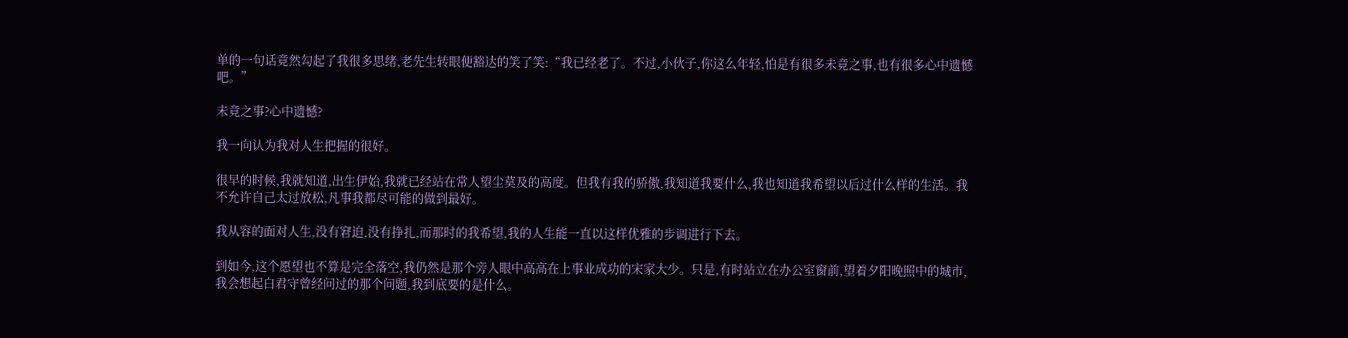单的一句话竟然勾起了我很多思绪,老先生转眼便豁达的笑了笑:“我已经老了。不过,小伙子,你这么年轻,怕是有很多未竟之事,也有很多心中遗憾吧。”

未竟之事?心中遗憾?

我一向认为我对人生把握的很好。

很早的时候,我就知道,出生伊始,我就已经站在常人望尘莫及的高度。但我有我的骄傲,我知道我要什么,我也知道我希望以后过什么样的生活。我不允许自己太过放松,凡事我都尽可能的做到最好。

我从容的面对人生,没有窘迫,没有挣扎,而那时的我希望,我的人生能一直以这样优雅的步调进行下去。

到如今,这个愿望也不算是完全落空,我仍然是那个旁人眼中高高在上事业成功的宋家大少。只是,有时站立在办公室窗前,望着夕阳晚照中的城市,我会想起白君守曾经问过的那个问题,我到底要的是什么。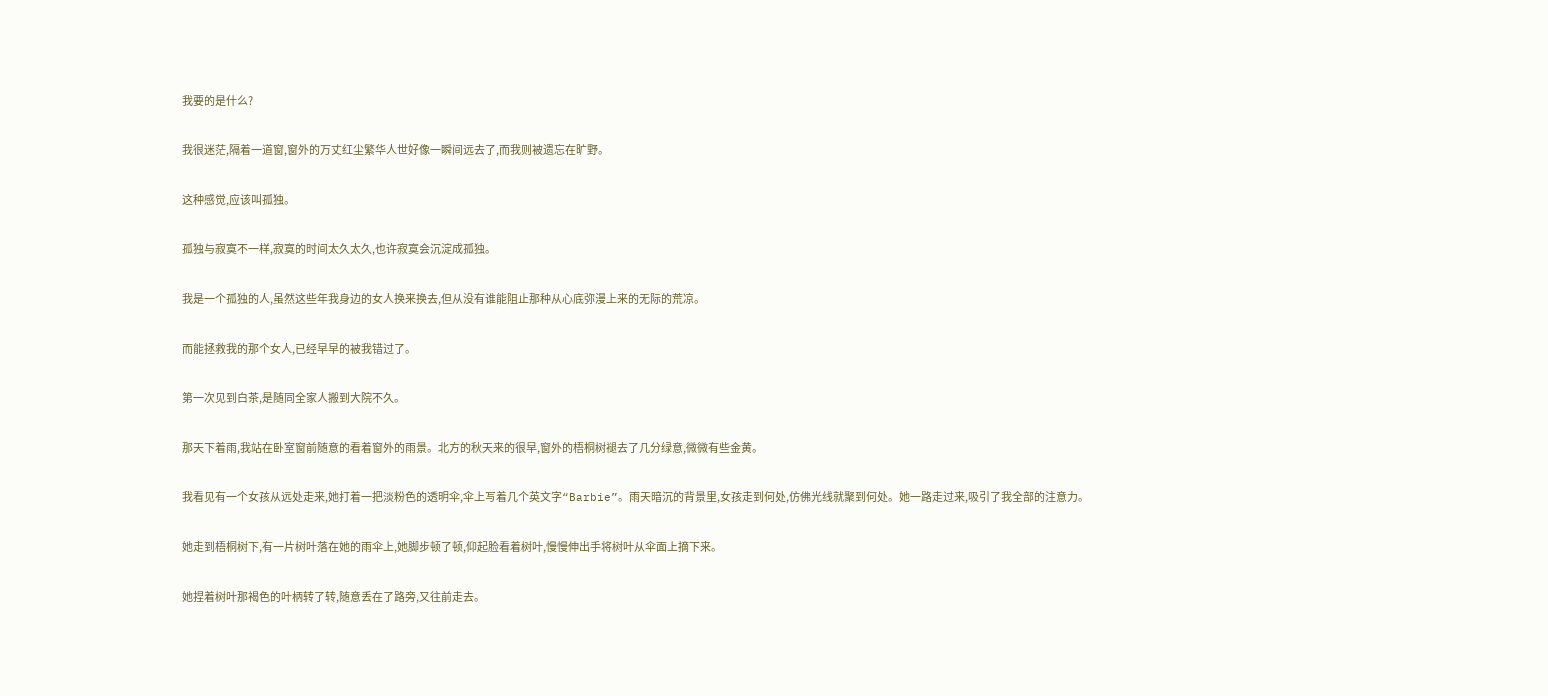我要的是什么?

我很迷茫,隔着一道窗,窗外的万丈红尘繁华人世好像一瞬间远去了,而我则被遗忘在旷野。

这种感觉,应该叫孤独。

孤独与寂寞不一样,寂寞的时间太久太久,也许寂寞会沉淀成孤独。

我是一个孤独的人,虽然这些年我身边的女人换来换去,但从没有谁能阻止那种从心底弥漫上来的无际的荒凉。

而能拯救我的那个女人,已经早早的被我错过了。

第一次见到白茶,是随同全家人搬到大院不久。

那天下着雨,我站在卧室窗前随意的看着窗外的雨景。北方的秋天来的很早,窗外的梧桐树褪去了几分绿意,微微有些金黄。

我看见有一个女孩从远处走来,她打着一把淡粉色的透明伞,伞上写着几个英文字“Barbie”。雨天暗沉的背景里,女孩走到何处,仿佛光线就聚到何处。她一路走过来,吸引了我全部的注意力。

她走到梧桐树下,有一片树叶落在她的雨伞上,她脚步顿了顿,仰起脸看着树叶,慢慢伸出手将树叶从伞面上摘下来。

她捏着树叶那褐色的叶柄转了转,随意丢在了路旁,又往前走去。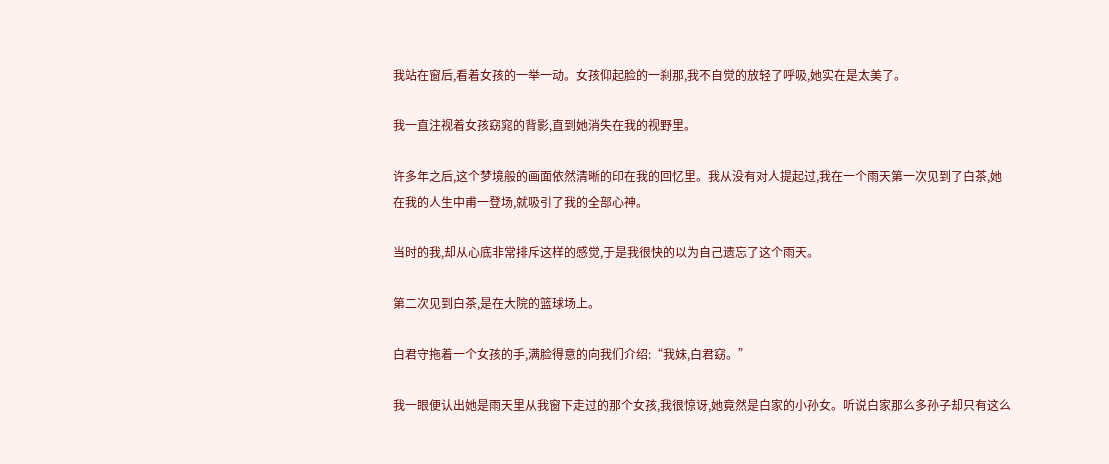我站在窗后,看着女孩的一举一动。女孩仰起脸的一刹那,我不自觉的放轻了呼吸,她实在是太美了。

我一直注视着女孩窈窕的背影,直到她消失在我的视野里。

许多年之后,这个梦境般的画面依然清晰的印在我的回忆里。我从没有对人提起过,我在一个雨天第一次见到了白茶,她在我的人生中甫一登场,就吸引了我的全部心神。

当时的我,却从心底非常排斥这样的感觉,于是我很快的以为自己遗忘了这个雨天。

第二次见到白茶,是在大院的篮球场上。

白君守拖着一个女孩的手,满脸得意的向我们介绍:“我妹,白君窈。”

我一眼便认出她是雨天里从我窗下走过的那个女孩,我很惊讶,她竟然是白家的小孙女。听说白家那么多孙子却只有这么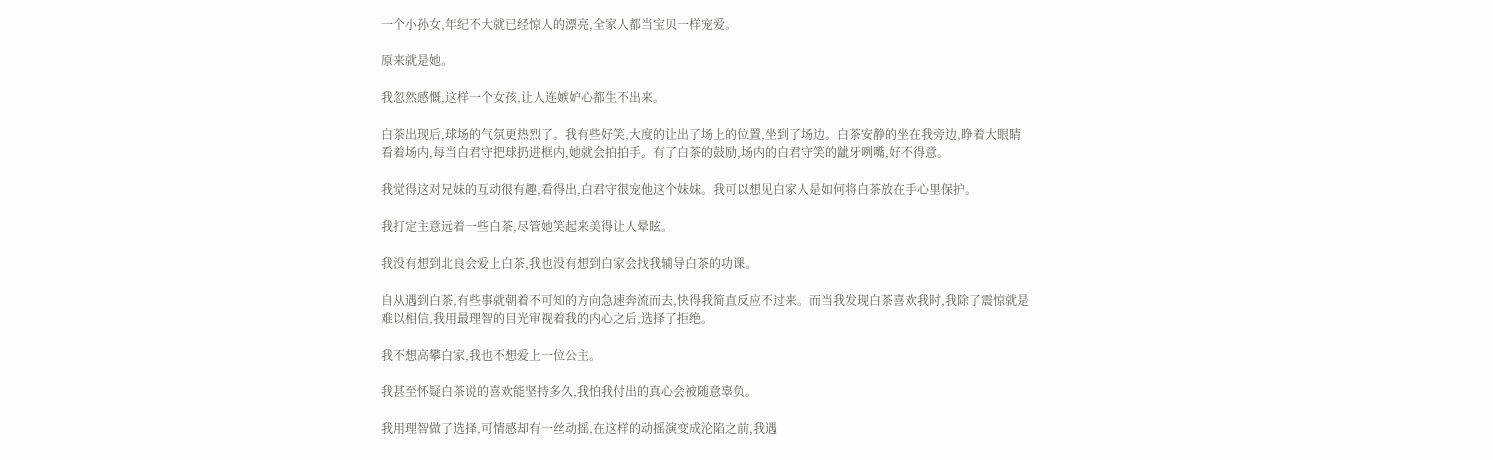一个小孙女,年纪不大就已经惊人的漂亮,全家人都当宝贝一样宠爱。

原来就是她。

我忽然感慨,这样一个女孩,让人连嫉妒心都生不出来。

白茶出现后,球场的气氛更热烈了。我有些好笑,大度的让出了场上的位置,坐到了场边。白茶安静的坐在我旁边,睁着大眼睛看着场内,每当白君守把球扔进框内,她就会拍拍手。有了白茶的鼓励,场内的白君守笑的龇牙咧嘴,好不得意。

我觉得这对兄妹的互动很有趣,看得出,白君守很宠他这个妹妹。我可以想见白家人是如何将白茶放在手心里保护。

我打定主意远着一些白茶,尽管她笑起来美得让人晕眩。

我没有想到北良会爱上白茶,我也没有想到白家会找我辅导白茶的功课。

自从遇到白茶,有些事就朝着不可知的方向急速奔流而去,快得我简直反应不过来。而当我发现白茶喜欢我时,我除了震惊就是难以相信,我用最理智的目光审视着我的内心之后,选择了拒绝。

我不想高攀白家,我也不想爱上一位公主。

我甚至怀疑白茶说的喜欢能坚持多久,我怕我付出的真心会被随意辜负。

我用理智做了选择,可情感却有一丝动摇,在这样的动摇演变成沦陷之前,我遇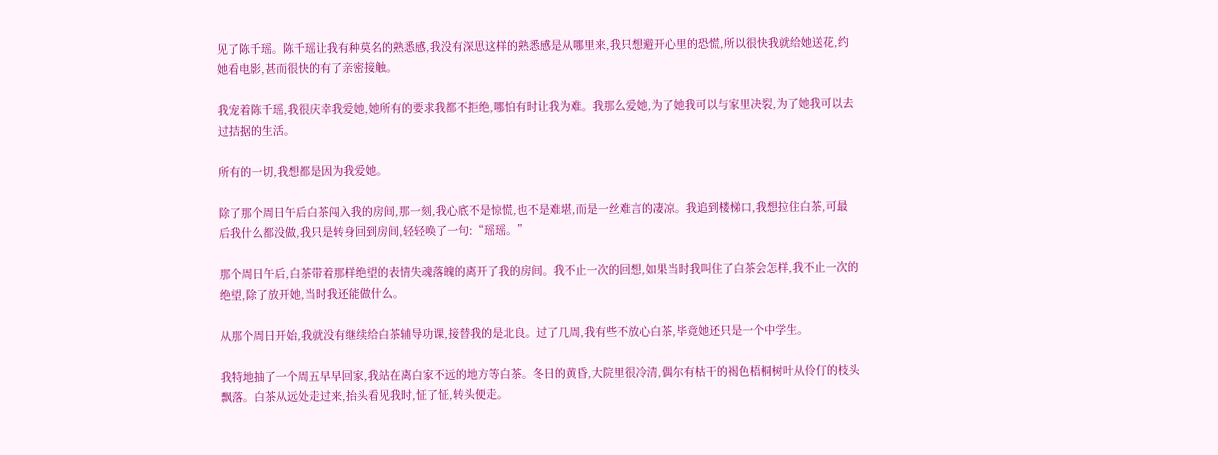见了陈千瑶。陈千瑶让我有种莫名的熟悉感,我没有深思这样的熟悉感是从哪里来,我只想避开心里的恐慌,所以很快我就给她送花,约她看电影,甚而很快的有了亲密接触。

我宠着陈千瑶,我很庆幸我爱她,她所有的要求我都不拒绝,哪怕有时让我为难。我那么爱她,为了她我可以与家里决裂,为了她我可以去过拮据的生活。

所有的一切,我想都是因为我爱她。

除了那个周日午后白茶闯入我的房间,那一刻,我心底不是惊慌,也不是难堪,而是一丝难言的凄凉。我追到楼梯口,我想拉住白茶,可最后我什么都没做,我只是转身回到房间,轻轻唤了一句:“瑶瑶。”

那个周日午后,白茶带着那样绝望的表情失魂落魄的离开了我的房间。我不止一次的回想,如果当时我叫住了白茶会怎样,我不止一次的绝望,除了放开她,当时我还能做什么。

从那个周日开始,我就没有继续给白茶辅导功课,接替我的是北良。过了几周,我有些不放心白茶,毕竟她还只是一个中学生。

我特地抽了一个周五早早回家,我站在离白家不远的地方等白茶。冬日的黄昏,大院里很冷清,偶尔有枯干的褐色梧桐树叶从伶仃的枝头飘落。白茶从远处走过来,抬头看见我时,怔了怔,转头便走。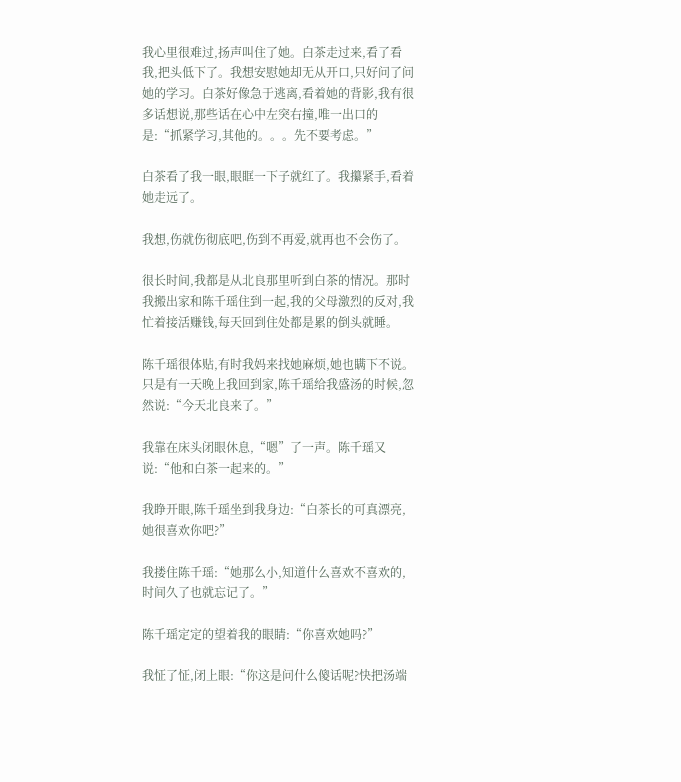我心里很难过,扬声叫住了她。白茶走过来,看了看我,把头低下了。我想安慰她却无从开口,只好问了问她的学习。白茶好像急于逃离,看着她的背影,我有很多话想说,那些话在心中左突右撞,唯一出口的是:“抓紧学习,其他的。。。先不要考虑。”

白茶看了我一眼,眼眶一下子就红了。我攥紧手,看着她走远了。

我想,伤就伤彻底吧,伤到不再爱,就再也不会伤了。

很长时间,我都是从北良那里听到白茶的情况。那时我搬出家和陈千瑶住到一起,我的父母激烈的反对,我忙着接活赚钱,每天回到住处都是累的倒头就睡。

陈千瑶很体贴,有时我妈来找她麻烦,她也瞒下不说。只是有一天晚上我回到家,陈千瑶给我盛汤的时候,忽然说:“今天北良来了。”

我靠在床头闭眼休息,“嗯”了一声。陈千瑶又说:“他和白茶一起来的。”

我睁开眼,陈千瑶坐到我身边:“白茶长的可真漂亮,她很喜欢你吧?”

我搂住陈千瑶:“她那么小,知道什么喜欢不喜欢的,时间久了也就忘记了。”

陈千瑶定定的望着我的眼睛:“你喜欢她吗?”

我怔了怔,闭上眼:“你这是问什么傻话呢?快把汤端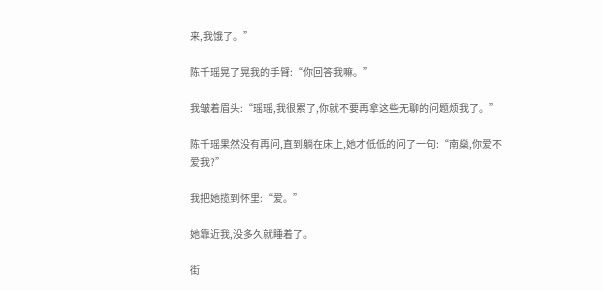来,我饿了。”

陈千瑶晃了晃我的手臂:“你回答我嘛。”

我皱着眉头:“瑶瑶,我很累了,你就不要再拿这些无聊的问题烦我了。”

陈千瑶果然没有再问,直到躺在床上,她才低低的问了一句:“南燊,你爱不爱我?”

我把她揽到怀里:“爱。”

她靠近我,没多久就睡着了。

街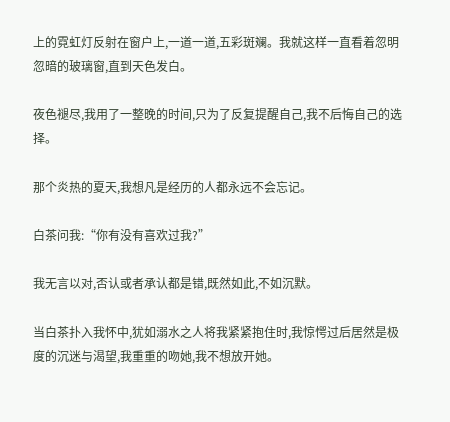上的霓虹灯反射在窗户上,一道一道,五彩斑斓。我就这样一直看着忽明忽暗的玻璃窗,直到天色发白。

夜色褪尽,我用了一整晚的时间,只为了反复提醒自己,我不后悔自己的选择。

那个炎热的夏天,我想凡是经历的人都永远不会忘记。

白茶问我:“你有没有喜欢过我?”

我无言以对,否认或者承认都是错,既然如此,不如沉默。

当白茶扑入我怀中,犹如溺水之人将我紧紧抱住时,我惊愕过后居然是极度的沉迷与渴望,我重重的吻她,我不想放开她。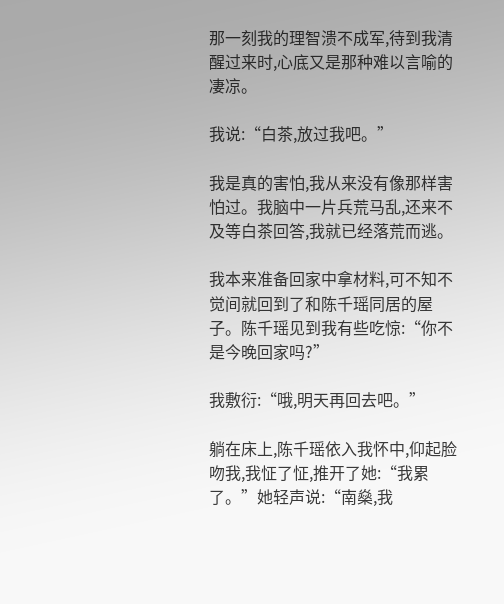那一刻我的理智溃不成军,待到我清醒过来时,心底又是那种难以言喻的凄凉。

我说:“白茶,放过我吧。”

我是真的害怕,我从来没有像那样害怕过。我脑中一片兵荒马乱,还来不及等白茶回答,我就已经落荒而逃。

我本来准备回家中拿材料,可不知不觉间就回到了和陈千瑶同居的屋子。陈千瑶见到我有些吃惊:“你不是今晚回家吗?”

我敷衍:“哦,明天再回去吧。”

躺在床上,陈千瑶依入我怀中,仰起脸吻我,我怔了怔,推开了她:“我累了。”她轻声说:“南燊,我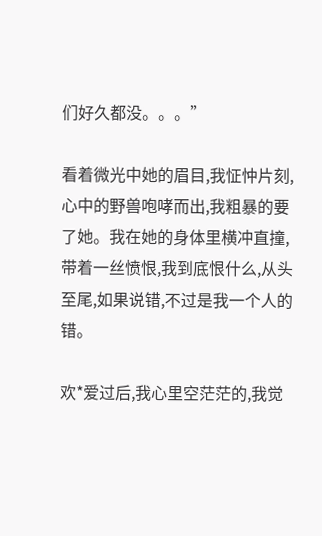们好久都没。。。”

看着微光中她的眉目,我怔忡片刻,心中的野兽咆哮而出,我粗暴的要了她。我在她的身体里横冲直撞,带着一丝愤恨,我到底恨什么,从头至尾,如果说错,不过是我一个人的错。

欢*爱过后,我心里空茫茫的,我觉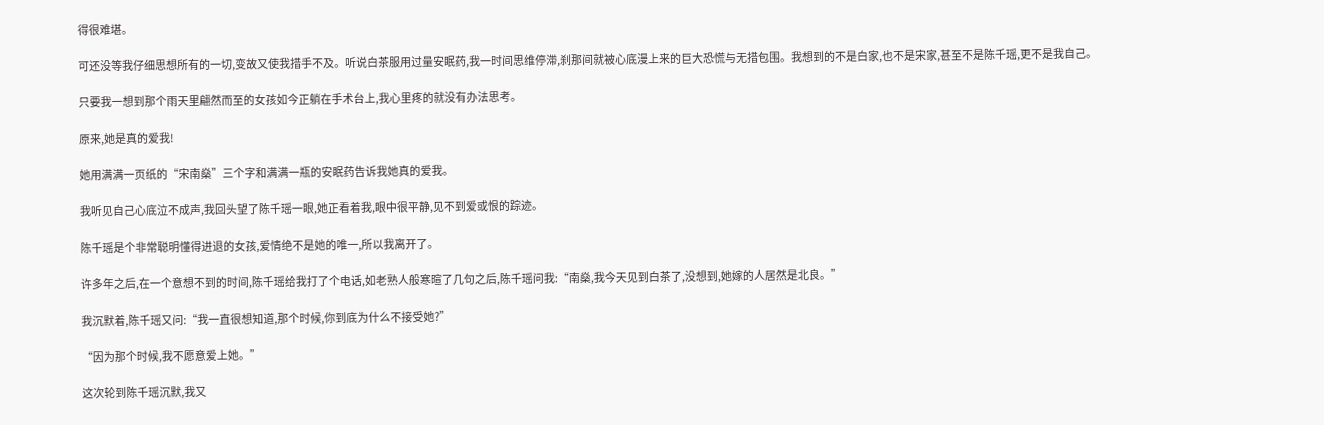得很难堪。

可还没等我仔细思想所有的一切,变故又使我措手不及。听说白茶服用过量安眠药,我一时间思维停滞,刹那间就被心底漫上来的巨大恐慌与无措包围。我想到的不是白家,也不是宋家,甚至不是陈千瑶,更不是我自己。

只要我一想到那个雨天里翩然而至的女孩如今正躺在手术台上,我心里疼的就没有办法思考。

原来,她是真的爱我!

她用满满一页纸的“宋南燊”三个字和满满一瓶的安眠药告诉我她真的爱我。

我听见自己心底泣不成声,我回头望了陈千瑶一眼,她正看着我,眼中很平静,见不到爱或恨的踪迹。

陈千瑶是个非常聪明懂得进退的女孩,爱情绝不是她的唯一,所以我离开了。

许多年之后,在一个意想不到的时间,陈千瑶给我打了个电话,如老熟人般寒暄了几句之后,陈千瑶问我:“南燊,我今天见到白茶了,没想到,她嫁的人居然是北良。”

我沉默着,陈千瑶又问:“我一直很想知道,那个时候,你到底为什么不接受她?”

“因为那个时候,我不愿意爱上她。”

这次轮到陈千瑶沉默,我又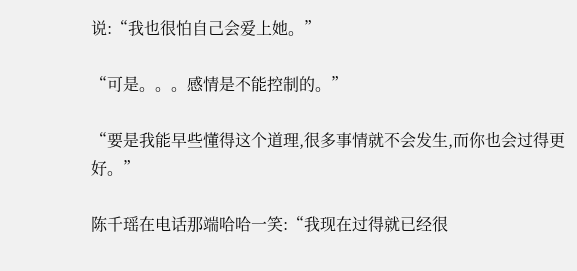说:“我也很怕自己会爱上她。”

“可是。。。感情是不能控制的。”

“要是我能早些懂得这个道理,很多事情就不会发生,而你也会过得更好。”

陈千瑶在电话那端哈哈一笑:“我现在过得就已经很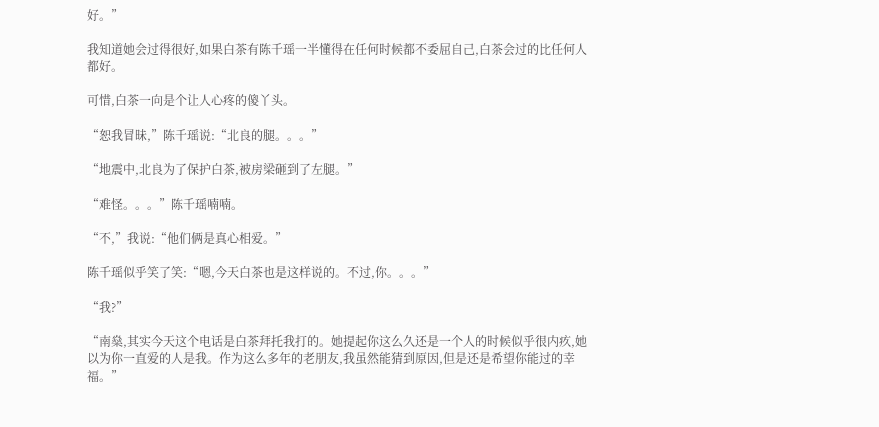好。”

我知道她会过得很好,如果白茶有陈千瑶一半懂得在任何时候都不委屈自己,白茶会过的比任何人都好。

可惜,白茶一向是个让人心疼的傻丫头。

“恕我冒昧,”陈千瑶说:“北良的腿。。。”

“地震中,北良为了保护白茶,被房梁砸到了左腿。”

“难怪。。。”陈千瑶喃喃。

“不,”我说:“他们俩是真心相爱。”

陈千瑶似乎笑了笑:“嗯,今天白茶也是这样说的。不过,你。。。”

“我?”

“南燊,其实今天这个电话是白茶拜托我打的。她提起你这么久还是一个人的时候似乎很内疚,她以为你一直爱的人是我。作为这么多年的老朋友,我虽然能猜到原因,但是还是希望你能过的幸福。”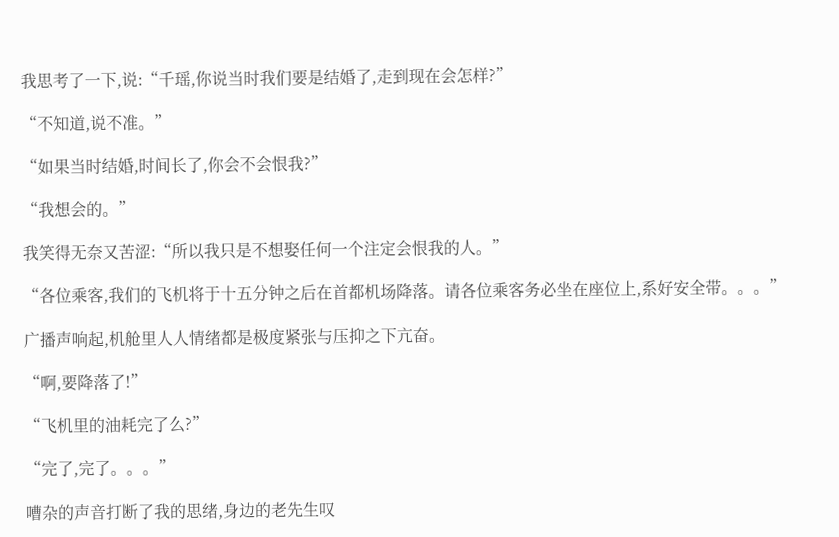我思考了一下,说:“千瑶,你说当时我们要是结婚了,走到现在会怎样?”

“不知道,说不准。”

“如果当时结婚,时间长了,你会不会恨我?”

“我想会的。”

我笑得无奈又苦涩:“所以我只是不想娶任何一个注定会恨我的人。”

“各位乘客,我们的飞机将于十五分钟之后在首都机场降落。请各位乘客务必坐在座位上,系好安全带。。。”

广播声响起,机舱里人人情绪都是极度紧张与压抑之下亢奋。

“啊,要降落了!”

“飞机里的油耗完了么?”

“完了,完了。。。”

嘈杂的声音打断了我的思绪,身边的老先生叹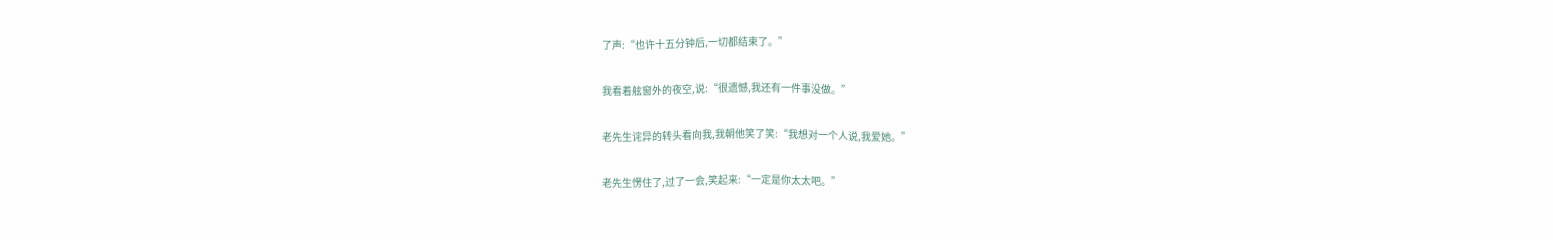了声:“也许十五分钟后,一切都结束了。”

我看着舷窗外的夜空,说:“很遗憾,我还有一件事没做。”

老先生诧异的转头看向我,我朝他笑了笑:“我想对一个人说,我爱她。”

老先生愣住了,过了一会,笑起来:“一定是你太太吧。”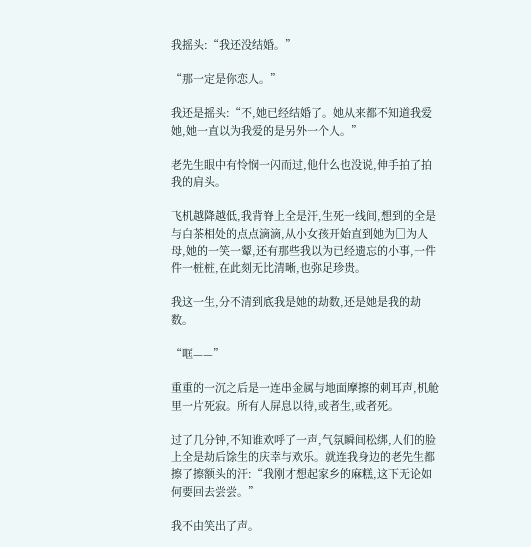我摇头:“我还没结婚。”

“那一定是你恋人。”

我还是摇头:“不,她已经结婚了。她从来都不知道我爱她,她一直以为我爱的是另外一个人。”

老先生眼中有怜悯一闪而过,他什么也没说,伸手拍了拍我的肩头。

飞机越降越低,我背脊上全是汗,生死一线间,想到的全是与白茶相处的点点滴滴,从小女孩开始直到她为□为人母,她的一笑一颦,还有那些我以为已经遗忘的小事,一件件一桩桩,在此刻无比清晰,也弥足珍贵。

我这一生,分不清到底我是她的劫数,还是她是我的劫数。

“哐——”

重重的一沉之后是一连串金属与地面摩擦的刺耳声,机舱里一片死寂。所有人屏息以待,或者生,或者死。

过了几分钟,不知谁欢呼了一声,气氛瞬间松绑,人们的脸上全是劫后馀生的庆幸与欢乐。就连我身边的老先生都擦了擦额头的汗:“我刚才想起家乡的麻糕,这下无论如何要回去尝尝。”

我不由笑出了声。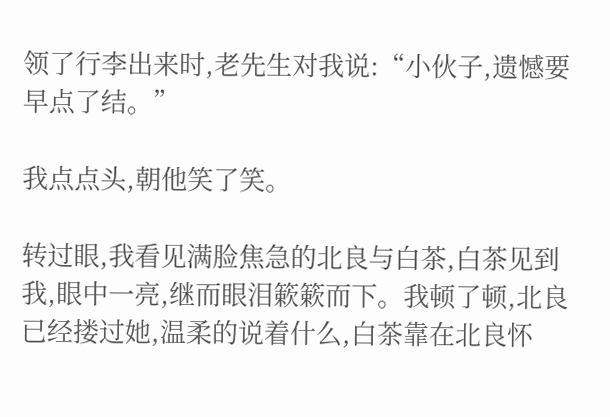领了行李出来时,老先生对我说:“小伙子,遗憾要早点了结。”

我点点头,朝他笑了笑。

转过眼,我看见满脸焦急的北良与白茶,白茶见到我,眼中一亮,继而眼泪簌簌而下。我顿了顿,北良已经搂过她,温柔的说着什么,白茶靠在北良怀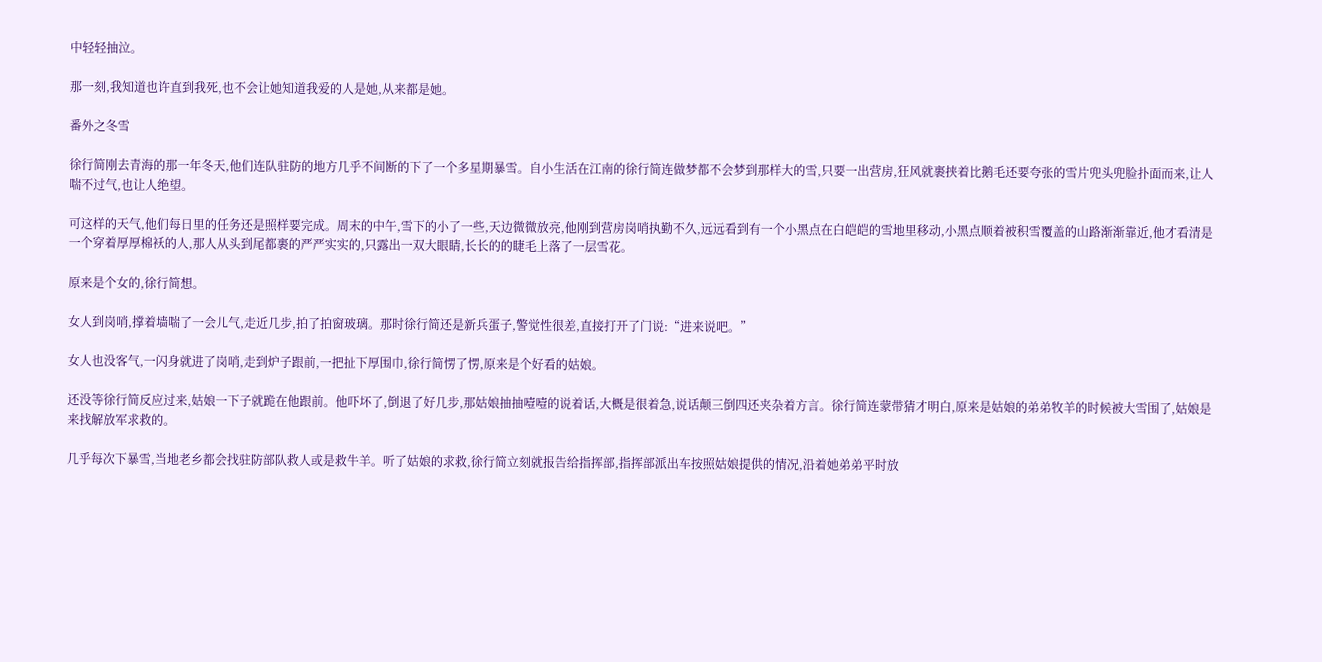中轻轻抽泣。

那一刻,我知道也许直到我死,也不会让她知道我爱的人是她,从来都是她。

番外之冬雪

徐行简刚去青海的那一年冬天,他们连队驻防的地方几乎不间断的下了一个多星期暴雪。自小生活在江南的徐行简连做梦都不会梦到那样大的雪,只要一出营房,狂风就裹挟着比鹅毛还要夸张的雪片兜头兜脸扑面而来,让人喘不过气,也让人绝望。

可这样的天气,他们每日里的任务还是照样要完成。周末的中午,雪下的小了一些,天边微微放亮,他刚到营房岗哨执勤不久,远远看到有一个小黑点在白皑皑的雪地里移动,小黑点顺着被积雪覆盖的山路渐渐靠近,他才看清是一个穿着厚厚棉袄的人,那人从头到尾都裹的严严实实的,只露出一双大眼睛,长长的的睫毛上落了一层雪花。

原来是个女的,徐行简想。

女人到岗哨,撑着墙喘了一会儿气,走近几步,拍了拍窗玻璃。那时徐行简还是新兵蛋子,警觉性很差,直接打开了门说:“进来说吧。”

女人也没客气,一闪身就进了岗哨,走到炉子跟前,一把扯下厚围巾,徐行简愣了愣,原来是个好看的姑娘。

还没等徐行简反应过来,姑娘一下子就跪在他跟前。他吓坏了,倒退了好几步,那姑娘抽抽噎噎的说着话,大概是很着急,说话颠三倒四还夹杂着方言。徐行简连蒙带猜才明白,原来是姑娘的弟弟牧羊的时候被大雪围了,姑娘是来找解放军求救的。

几乎每次下暴雪,当地老乡都会找驻防部队救人或是救牛羊。听了姑娘的求救,徐行简立刻就报告给指挥部,指挥部派出车按照姑娘提供的情况,沿着她弟弟平时放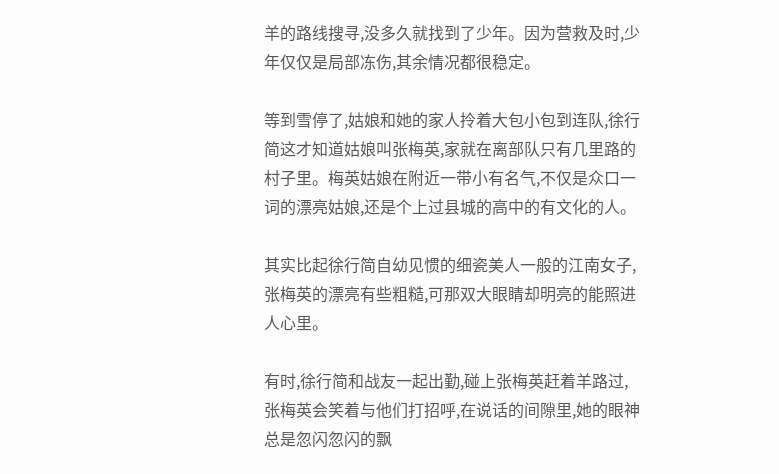羊的路线搜寻,没多久就找到了少年。因为营救及时,少年仅仅是局部冻伤,其余情况都很稳定。

等到雪停了,姑娘和她的家人拎着大包小包到连队,徐行简这才知道姑娘叫张梅英,家就在离部队只有几里路的村子里。梅英姑娘在附近一带小有名气,不仅是众口一词的漂亮姑娘,还是个上过县城的高中的有文化的人。

其实比起徐行简自幼见惯的细瓷美人一般的江南女子,张梅英的漂亮有些粗糙,可那双大眼睛却明亮的能照进人心里。

有时,徐行简和战友一起出勤,碰上张梅英赶着羊路过,张梅英会笑着与他们打招呼,在说话的间隙里,她的眼神总是忽闪忽闪的飘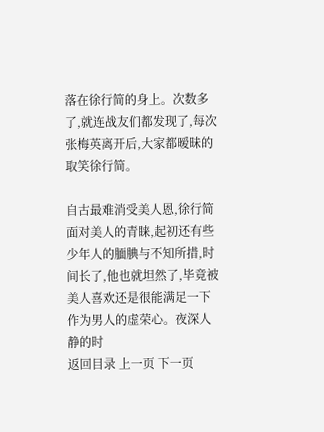落在徐行简的身上。次数多了,就连战友们都发现了,每次张梅英离开后,大家都暧昧的取笑徐行简。

自古最难消受美人恩,徐行简面对美人的青睐,起初还有些少年人的腼腆与不知所措,时间长了,他也就坦然了,毕竟被美人喜欢还是很能满足一下作为男人的虚荣心。夜深人静的时
返回目录 上一页 下一页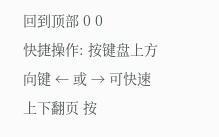回到顶部 0 0
快捷操作: 按键盘上方向键 ← 或 → 可快速上下翻页 按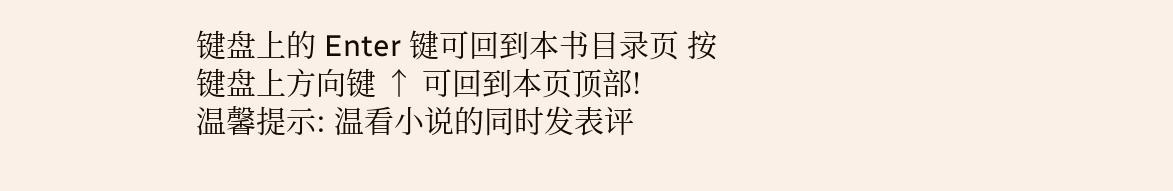键盘上的 Enter 键可回到本书目录页 按键盘上方向键 ↑ 可回到本页顶部!
温馨提示: 温看小说的同时发表评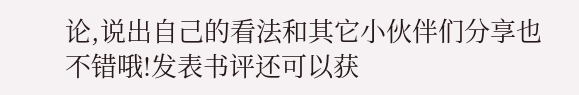论,说出自己的看法和其它小伙伴们分享也不错哦!发表书评还可以获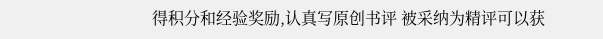得积分和经验奖励,认真写原创书评 被采纳为精评可以获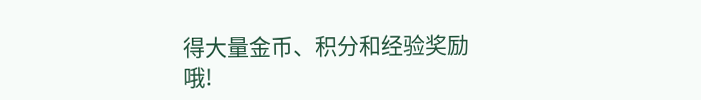得大量金币、积分和经验奖励哦!